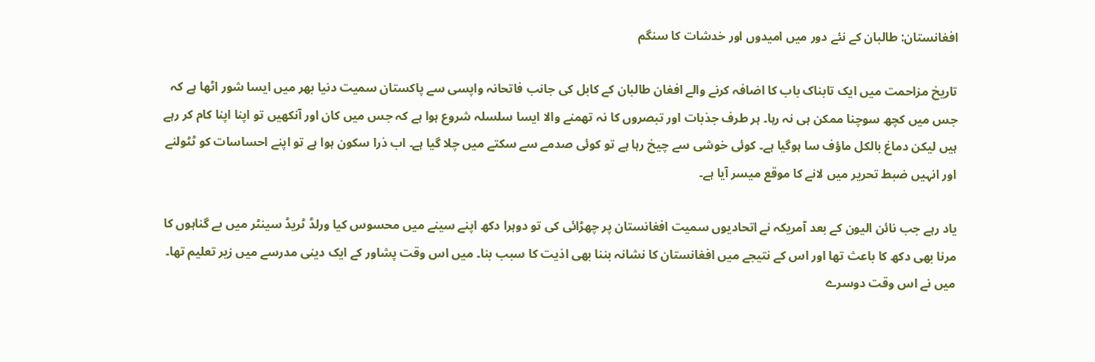افغانستان: طالبان کے نئے دور میں امیدوں اور خدشات کا سنگم

تاریخ مزاحمت میں ایک تابناک باب کا اضافہ کرنے والے افغان طالبان کے کابل کی جانب فاتحانہ واپسی سے پاکستان سمیت دنیا بھر میں ایسا شور اٹھا ہے کہ جس میں کچھ سوچنا ممکن ہی نہ رہا۔ ہر طرف جذبات اور تبصروں کا نہ تھمنے والا ایسا سلسلہ شروع ہوا ہے کہ جس میں کان اور آنکھیں تو اپنا اپنا کام کر رہے ہیں لیکن دماغ بالکل ماؤف سا ہوگیا ہے۔ کوئی خوشی سے چیخ رہا ہے تو کوئی صدمے سے سکتے میں چلا گیا ہے۔ اب ذرا سکون ہوا ہے تو اپنے احساسات کو ٹٹولنے اور انہیں ضبط تحریر میں لانے کا موقع میسر آیا ہے۔

یاد رہے جب نائن الیون کے بعد آمریکہ نے اتحادیوں سمیت افغانستان پر چھڑائی کی تو دوہرا دکھ اپنے سینے میں محسوس کیا ورلڈ ٹریڈ سینٹر میں بے گناہوں کا مرنا بھی دکھ کا باعث تھا اور اس کے نتیجے میں افغانستان کا نشانہ بننا بھی اذیت کا سبب بنا۔ میں اس وقت پشاور کے ایک دینی مدرسے میں زیر تعلیم تھا۔ میں نے اس وقت دوسرے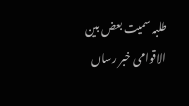طلبہ سمیت بعض بین الاقوامی خبر رساں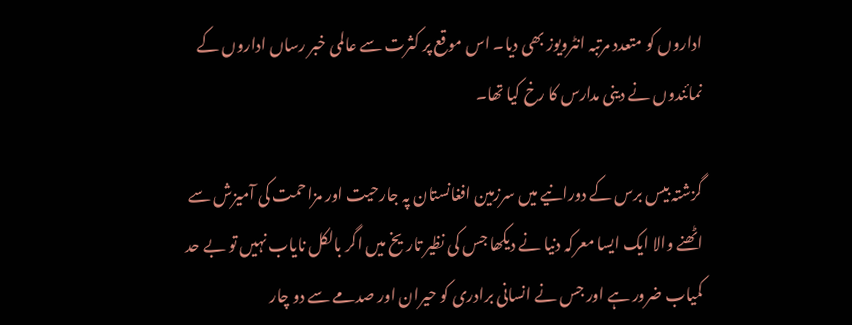اداروں کو متعدد مرتبہ انٹرویوز بھی دیا۔ اس موقع پر کثرت سے عالمی خبر رساں اداروں کے نمائندوں نے دینی مدارس کا رخ کیا تھا۔

گزشتہ بیس برس کے دورانیے میں سرزمین افغانستان پہ جارحیت اور مزاحمت کی آمیزش سے اٹھنے والا ایک ایسا معرکہ دنیا نے دیکھا جس کی نظیر تاریخ میں اگر بالکل نایاب نہیں تو بے حد کمیاب ضرور ہے اور جس نے انسانی برادری کو حیران اور صدمے سے دو چار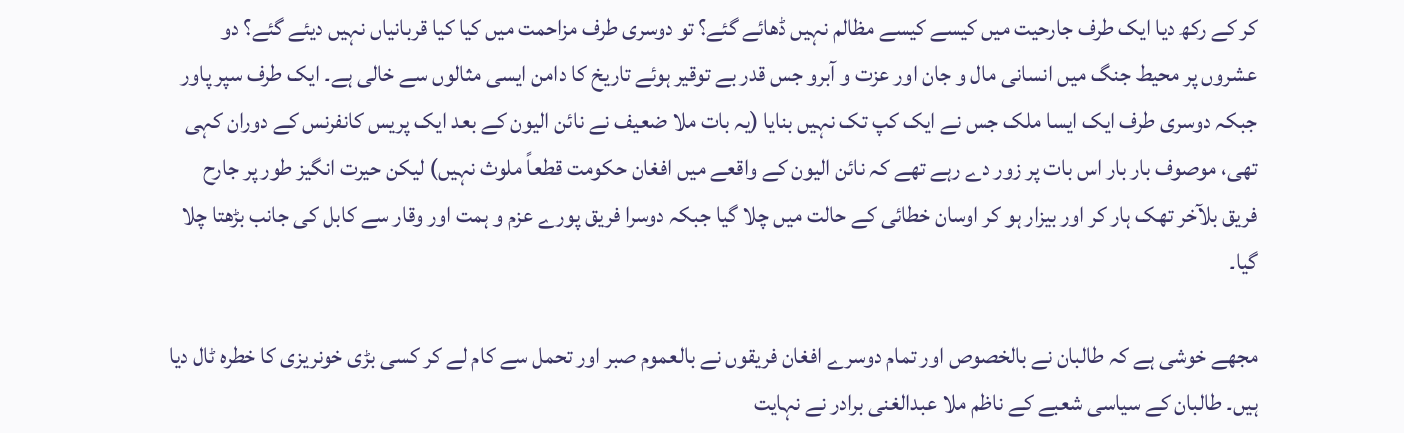کر کے رکھ دیا ایک طرف جارحیت میں کیسے کیسے مظالم نہیں ڈھائے گئے؟ تو دوسری طرف مزاحمت میں کیا کیا قربانیاں نہیں دیئے گئے؟ دو عشروں پر محیط جنگ میں انسانی مال و جان اور عزت و آبرو جس قدر بے توقیر ہوئے تاریخ کا دامن ایسی مثالوں سے خالی ہے۔ ایک طرف سپر پاور جبکہ دوسری طرف ایک ایسا ملک جس نے ایک کپ تک نہیں بنایا (یہ بات ملا ضعیف نے نائن الیون کے بعد ایک پریس کانفرنس کے دوران کہی تھی، موصوف بار بار اس بات پر زور دے رہے تھے کہ نائن الیون کے واقعے میں افغان حکومت قطعاً ملوث نہیں) لیکن حیرت انگیز طور پر جارح فریق بلآخر تھک ہار کر اور بیزار ہو کر اوسان خطائی کے حالت میں چلا گیا جبکہ دوسرا فریق پورے عزم و ہمت اور وقار سے کابل کی جانب بڑھتا چلا گیا۔

مجھے خوشی ہے کہ طالبان نے بالخصوص اور تمام دوسرے افغان فریقوں نے بالعموم صبر اور تحمل سے کام لے کر کسی بڑی خونریزی کا خطرہ ٹال دیا ہیں۔ طالبان کے سیاسی شعبے کے ناظم ملا عبدالغنی برادر نے نہایت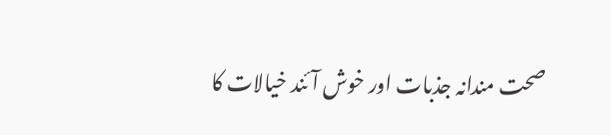صحت مندانہ جذبات اور خوش آئند خیالات کا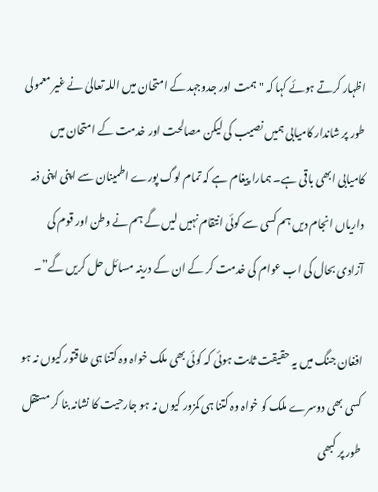اظہار کرتے ہوئے کہا کہ "ہمت اور جدوجہد کے امتحان میں اللہ تعالیٰ نے غیر معمولی طور پر شاندار کامیابی ہمیں نصیب کی لیکن مصالحت اور خدمت کے امتحان میں کامیابی ابھی باقی ہے۔ ہمارا پیغام ہے کہ تمام لوگ پورے اطمینان سے اپنی اپنی ذمہ داریاں انجام دیں ہم کسی سے کوئی انتقام نہیں لیں گے ہم نے وطن اور قوم کی آزادی بحال کی اب عوام کی خدمت کر کے ان کے درینہ مسائل حل کریں گے”۔

افغان جنگ میں یہ حقیقت ثابت ہوئی کہ کوئی بھی ملک خواہ وہ کتنا ہی طاقتور کیوں نہ ہو کسی بھی دوسرے ملک کو خواہ وہ کتنا ہی کمزور کیوں نہ ہو جارحیت کا نشانہ بنا کر مستقل طور پر کبھی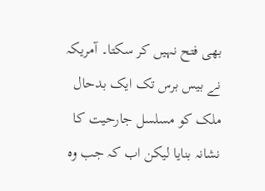بھی فتح نہیں کر سکتا۔ آمریکہ نے بیس برس تک ایک بدحال ملک کو مسلسل جارحیت کا نشانہ بنایا لیکن اب کہ جب وہ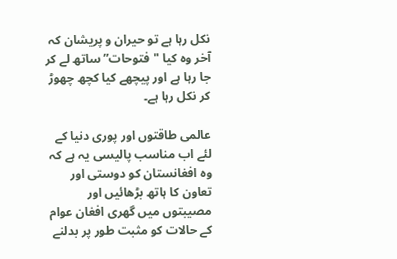نکل رہا ہے تو حیران و پریشان کہ آخر وہ کیا "فتوحات” ساتھ لے کر جا رہا ہے اور پیچھے کیا کچھ چھوڑ کر نکل رہا ہے۔

عالمی طاقتوں اور پوری دنیا کے لئے اب مناسب پالیسی یہ ہے کہ وہ افغانستان کو دوستی اور تعاون کا ہاتھ بڑھائیں اور مصیبتوں میں گھری افغان عوام کے حالات کو مثبت طور پر بدلنے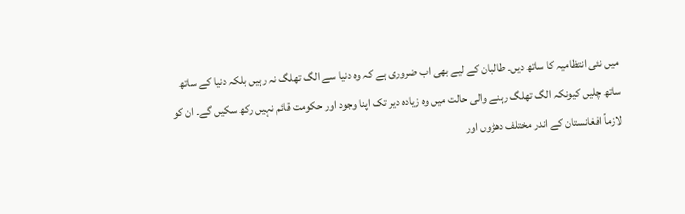میں نئی انتظامیہ کا ساتھ دیں۔ طالبان کے لیے بھی اب ضروری ہے کہ وہ دنیا سے الگ تھلگ نہ رہیں بلکہ دنیا کے ساتھ ساتھ چلیں کیونکہ الگ تھلگ رہنے والی حالت میں وہ زیادہ دیر تک اپنا وجود اور حکومت قائم نہیں رکھ سکیں گے۔ ان کو لازماً افغانستان کے اندر مختلف دھڑوں اور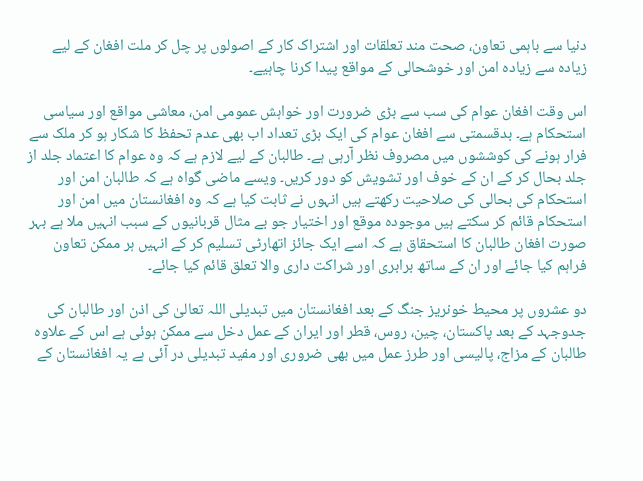دنیا سے باہمی تعاون، صحت مند تعلقات اور اشتراک کار کے اصولوں پر چل کر ملت افغان کے لیے زیادہ سے زیادہ امن اور خوشحالی کے مواقع پیدا کرنا چاہیے۔

اس وقت افغان عوام کی سب سے بڑی ضرورت اور خواہش عمومی امن، معاشی مواقع اور سیاسی استحکام ہے۔ بدقسمتی سے افغان عوام کی ایک بڑی تعداد اب بھی عدم تحفظ کا شکار ہو کر ملک سے فرار ہونے کی کوششوں میں مصروف نظر آرہی ہے۔ طالبان کے لیے لازم ہے کہ وہ عوام کا اعتماد جلد از جلد بحال کر کے ان کے خوف اور تشویش کو دور کریں۔ ویسے ماضی گواہ ہے کہ طالبان امن اور استحکام کی بحالی کی صلاحیت رکھتے ہیں انہوں نے ثابت کیا ہے کہ وہ افغانستان میں امن اور استحکام قائم کر سکتے ہیں موجودہ موقع اور اختیار جو بے مثال قربانیوں کے سبب انہیں ملا ہے بہر صورت افغان طالبان کا استحقاق ہے کہ اسے ایک جائز اتھارٹی تسلیم کر کے انہیں ہر ممکن تعاون فراہم کیا جائے اور ان کے ساتھ برابری اور شراکت داری والا تعلق قائم کیا جائے۔

دو عشروں پر محیط خونریز جنگ کے بعد افغانستان میں تبدیلی اللہ تعالیٰ کی اذن اور طالبان کی جدوجہد کے بعد پاکستان، چین، روس، قطر اور ایران کے عمل دخل سے ممکن ہوئی ہے اس کے علاوہ طالبان کے مزاج، پالیسی اور طرز عمل میں بھی ضروری اور مفید تبدیلی در آئی ہے یہ افغانستان کے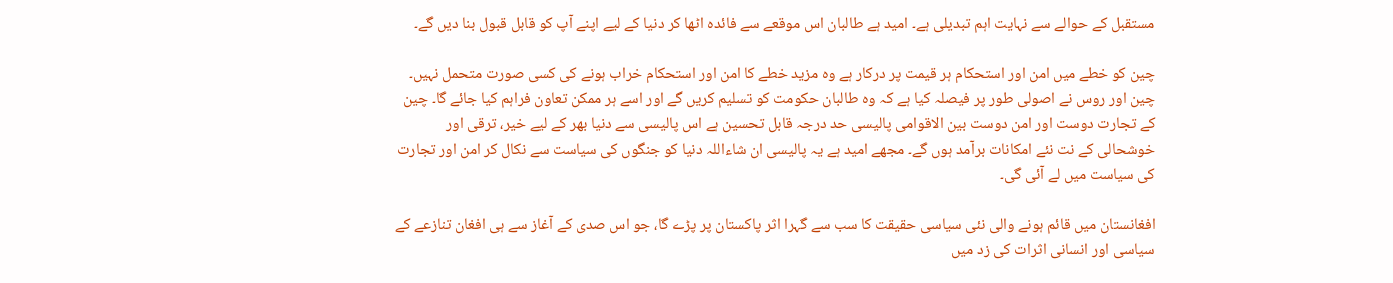مستقبل کے حوالے سے نہایت اہم تبدیلی ہے۔ امید ہے طالبان اس موقعے سے فائدہ اٹھا کر دنیا کے لیے اپنے آپ کو قابل قبول بنا دیں گے۔

چین کو خطے میں امن اور استحکام ہر قیمت پر درکار ہے وہ مزید خطے کا امن اور استحکام خراب ہونے کی کسی صورت متحمل نہیں۔ چین اور روس نے اصولی طور پر فیصلہ کیا ہے کہ وہ طالبان حکومت کو تسلیم کریں گے اور اسے ہر ممکن تعاون فراہم کیا جائے گا۔ چین کے تجارت دوست اور امن دوست بین الاقوامی پالیسی حد درجہ قابل تحسین ہے اس پالیسی سے دنیا بھر کے لیے خیر، ترقی اور خوشحالی کے نت نئے امکانات برآمد ہوں گے۔ مجھے امید ہے یہ پالیسی ان شاءاللہ دنیا کو جنگوں کی سیاست سے نکال کر امن اور تجارت کی سیاست میں لے آئی گی۔

افغانستان میں قائم ہونے والی نئی سیاسی حقیقت کا سب سے گہرا اثر پاکستان پر پڑے گا، جو اس صدی کے آغاز سے ہی افغان تنازعے کے سیاسی اور انسانی اثرات کی زد میں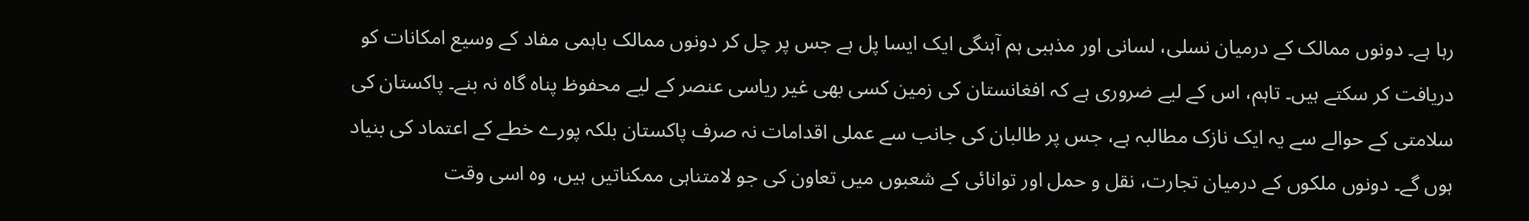رہا ہے۔ دونوں ممالک کے درمیان نسلی، لسانی اور مذہبی ہم آہنگی ایک ایسا پل ہے جس پر چل کر دونوں ممالک باہمی مفاد کے وسیع امکانات کو دریافت کر سکتے ہیں۔ تاہم، اس کے لیے ضروری ہے کہ افغانستان کی زمین کسی بھی غیر ریاسی عنصر کے لیے محفوظ پناہ گاہ نہ بنے۔ پاکستان کی سلامتی کے حوالے سے یہ ایک نازک مطالبہ ہے، جس پر طالبان کی جانب سے عملی اقدامات نہ صرف پاکستان بلکہ پورے خطے کے اعتماد کی بنیاد ہوں گے۔ دونوں ملکوں کے درمیان تجارت، نقل و حمل اور توانائی کے شعبوں میں تعاون کی جو لامتناہی ممکناتیں ہیں، وہ اسی وقت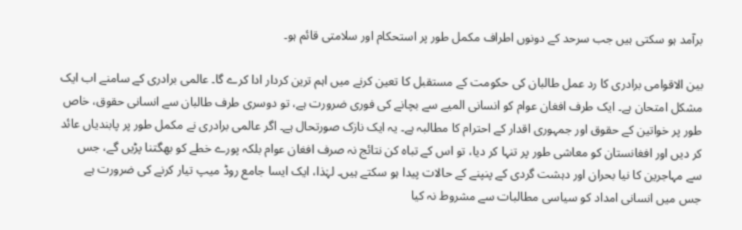برآمد ہو سکتی ہیں جب سرحد کے دونوں اطراف مکمل طور پر استحکام اور سلامتی قائم ہو۔

بین الاقوامی برادری کا رد عمل طالبان کی حکومت کے مستقبل کا تعین کرنے میں اہم ترین کردار ادا کرے گا۔ عالمی برادری کے سامنے اب ایک مشکل امتحان ہے۔ ایک طرف افغان عوام کو انسانی المیے سے بچانے کی فوری ضرورت ہے، تو دوسری طرف طالبان سے انسانی حقوق، خاص طور پر خواتین کے حقوق اور جمہوری اقدار کے احترام کا مطالبہ ہے۔ یہ ایک نازک صورتحال ہے۔ اگر عالمی برادری نے مکمل طور پر پابندیاں عائد کر دیں اور افغانستان کو معاشی طور پر تنہا کر دیا، تو اس کے تباہ کن نتائج نہ صرف افغان عوام بلکہ پورے خطے کو بھگتنا پڑیں گے، جس سے مہاجرین کا نیا بحران اور دہشت گردی کے پنپنے کے حالات پیدا ہو سکتے ہیں۔ لہٰذا، ایک ایسا جامع روڈ میپ تیار کرنے کی ضرورت ہے جس میں انسانی امداد کو سیاسی مطالبات سے مشروط نہ کیا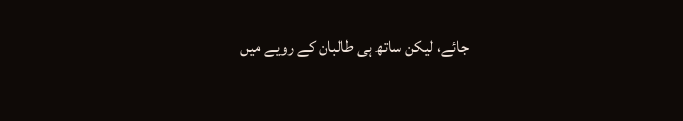جائے، لیکن ساتھ ہی طالبان کے رویے میں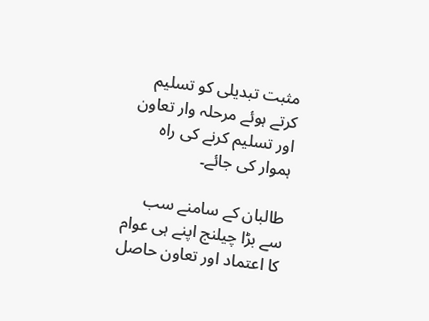مثبت تبدیلی کو تسلیم کرتے ہوئے مرحلہ وار تعاون اور تسلیم کرنے کی راہ ہموار کی جائے۔

طالبان کے سامنے سب سے بڑا چیلنج اپنے ہی عوام کا اعتماد اور تعاون حاصل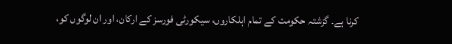کرنا ہے۔ گزشتہ حکومت کے تمام اہلکاروں، سیکورٹی فورسز کے ارکان، اور ان لوگوں کو،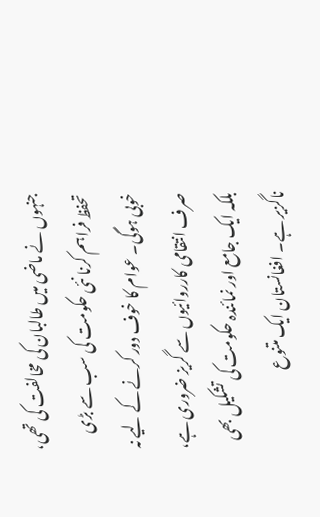جنہوں نے ماضی میں طالبان کی مخالفت کی تھی، تحفظ فراہم کرنا نئی حکومت کی سب سے بڑی خوبی ہوگی۔ عوام کا خوف دور کرنے کے لیے نہ صرف انتقامی کارروائیوں سے گریز ضروری ہے، بلکہ ایک جامع اور نمائندہ حکومت کی تشکیل بھی ناگزیر ہے۔ افغانستان ایک متنوع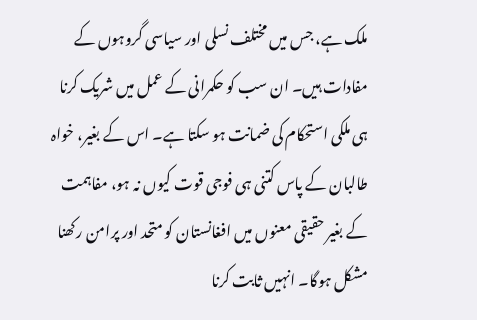ملک ہے، جس میں مختلف نسلی اور سیاسی گروہوں کے مفادات ہیں۔ ان سب کو حکمرانی کے عمل میں شریک کرنا ہی ملکی استحکام کی ضمانت ہو سکتا ہے۔ اس کے بغیر، خواہ طالبان کے پاس کتنی ہی فوجی قوت کیوں نہ ہو، مفاہمت کے بغیر حقیقی معنوں میں افغانستان کو متحد اور پرامن رکھنا مشکل ہوگا۔ انہیں ثابت کرنا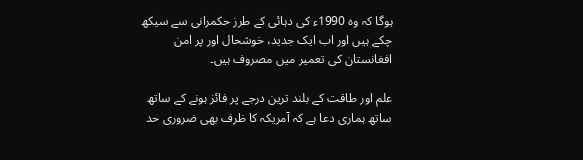ہوگا کہ وہ 1990ء کی دہائی کے طرز حکمرانی سے سیکھ چکے ہیں اور اب ایک جدید، خوشحال اور پر امن افغانستان کی تعمیر میں مصروف ہیں۔

علم اور طاقت کے بلند ترین درجے پر فائز ہونے کے ساتھ ساتھ ہماری دعا ہے کہ آمریکہ کا ظرف بھی ضروری حد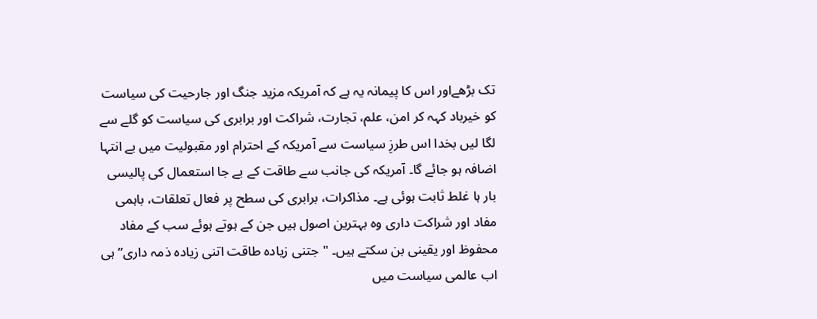تک بڑھےاور اس کا پیمانہ یہ ہے کہ آمریکہ مزید جنگ اور جارحیت کی سیاست کو خیرباد کہہ کر امن، علم، تجارت، شراکت اور برابری کی سیاست کو گلے سے لگا لیں بخدا اس طرزِ سیاست سے آمریکہ کے احترام اور مقبولیت میں بے انتہا اضافہ ہو جائے گا۔ آمریکہ کی جانب سے طاقت کے بے جا استعمال کی پالیسی بار ہا غلط ثابت ہوئی ہے۔ مذاکرات، برابری کی سطح پر فعال تعلقات، باہمی مفاد اور شراکت داری وہ بہترین اصول ہیں جن کے ہوتے ہوئے سب کے مفاد محفوظ اور یقینی بن سکتے ہیں۔ "جتنی زیادہ طاقت اتنی زیادہ ذمہ داری” ہی اب عالمی سیاست میں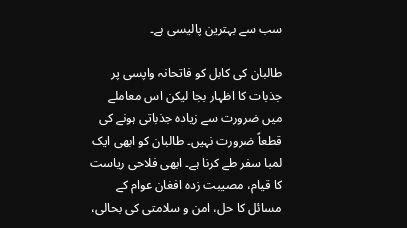سب سے بہترین پالیسی ہے۔

طالبان کی کابل کو فاتحانہ واپسی پر جذبات کا اظہار بجا لیکن اس معاملے میں ضرورت سے زیادہ جذباتی ہونے کی قطعاً ضرورت نہیں۔ طالبان کو ابھی ایک لمبا سفر طے کرنا ہے۔ ابھی فلاحی ریاست کا قیام، مصیبت زدہ افغان عوام کے مسائل کا حل، امن و سلامتی کی بحالی،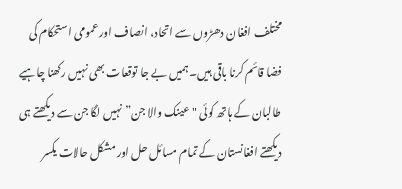مختلف افغان دھڑوں سے اتحاد، انصاف اور عمومی استحکام کی فضا قائم کرنا باقی ہیں۔ ہمیں بے جا توقعات بھی نہیں رکھنا چاہیے طالبان کے ہاتھ کوئی "عینک والا جن” نہیں لگا جن سے دیکھتے ہی دیکھتے افغانستان کے تمام مسائل حل اور مشکل حالات یکسر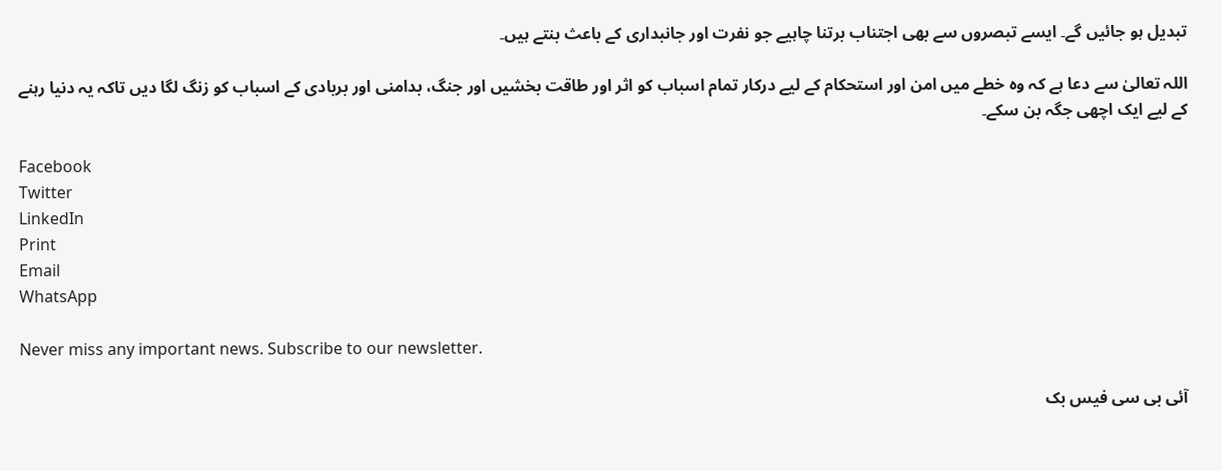تبدیل ہو جائیں گے۔ ایسے تبصروں سے بھی اجتناب برتنا چاہیے جو نفرت اور جانبداری کے باعث بنتے ہیں۔

اللہ تعالیٰ سے دعا ہے کہ وہ خطے میں امن اور استحکام کے لیے درکار تمام اسباب کو اثر اور طاقت بخشیں اور جنگ، بدامنی اور بربادی کے اسباب کو زنگ لگا دیں تاکہ یہ دنیا رہنے کے لیے ایک اچھی جگہ بن سکے۔

Facebook
Twitter
LinkedIn
Print
Email
WhatsApp

Never miss any important news. Subscribe to our newsletter.

آئی بی سی فیس بک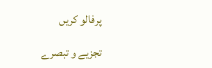پرفالو کریں

تجزیے و تبصرے